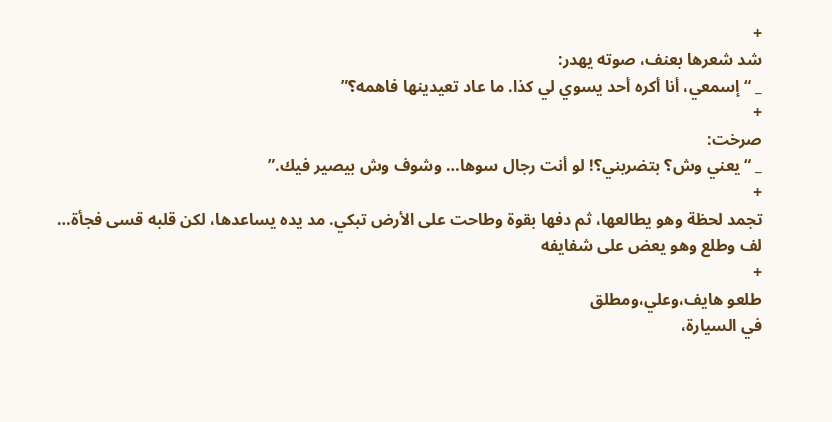+
شد شعرها بعنف، صوته يهدر:
_ “إسمعي، أنا أكره أحد يسوي لي كذا. ما عاد تعيدينها فاهمه؟”
+
صرخت:
_ “يعني وش؟ بتضربني؟! لو أنت رجال سوها… وشوف وش بيصير فيك.”
+
تجمد لحظة وهو يطالعها، ثم دفها بقوة وطاحت على الأرض تبكي. مد يده يساعدها، لكن قلبه قسى فجأة… لف وطلع وهو يعض على شفايفه
+
طلعو هايف،وعلي،ومطلق
في السيارة،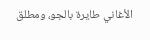الأغاني طايرة بالجو، ومطلق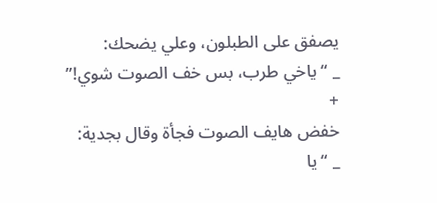يصفق على الطبلون، وعلي يضحك:
_ “ياخي طرب، بس خف الصوت شوي!”
+
خفض هايف الصوت فجأة وقال بجدية:
_ “يا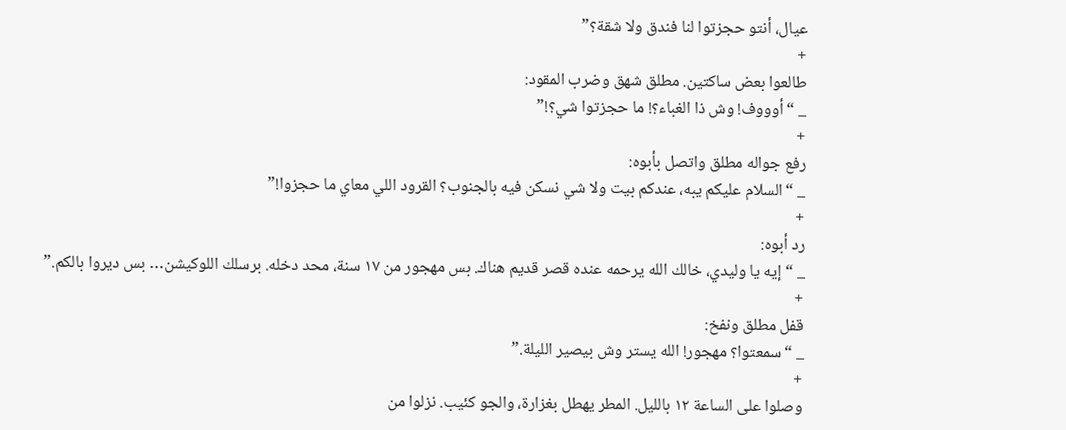عيال، أنتو حجزتوا لنا فندق ولا شقة؟”
+
طالعوا بعض ساكتين. مطلق شهق وضرب المقود:
_ “أوووف! وش ذا الغباء؟! ما حجزتوا شي؟!”
+
رفع جواله مطلق واتصل بأبوه:
_ “السلام عليكم يبه، عندكم بيت ولا شي نسكن فيه بالجنوب؟ القرود اللي معاي ما حجزوا!”
+
رد أبوه:
_ “إيه يا وليدي، خالك الله يرحمه عنده قصر قديم هناك. بس مهجور من ١٧ سنة، محد دخله. برسلك اللوكيشن… بس ديروا بالكم.”
+
قفل مطلق ونفخ:
_ “سمعتوا؟ مهجور! الله يستر وش بيصير الليلة.”
+
وصلوا على الساعة ١٢ بالليل. المطر يهطل بغزارة، والجو كئيب. نزلوا من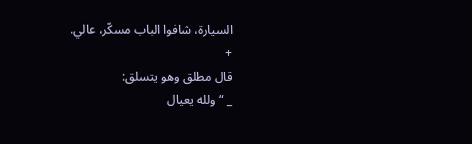السيارة، شافوا الباب مسكّر، عالي.
+
قال مطلق وهو يتسلق:
_ “ولله يعيال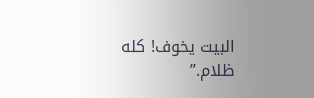البيت يخوف! كله ظلام.”